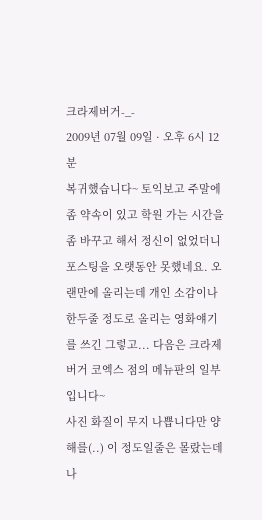크라제버거-_-
2009년 07월 09일 · 오후 6시 12분
복귀했습니다~ 토익보고 주말에 좀 약속이 있고 학원 가는 시간을 좀 바꾸고 해서 정신이 없었더니 포스팅을 오랫동안 못했네요. 오랜만에 올리는데 개인 소감이나 한두줄 정도로 올리는 영화얘기를 쓰긴 그렇고... 다음은 크라제버거 코엑스 점의 메뉴판의 일부입니다~
사진 화질이 무지 나쁩니다만 양해를(..) 이 정도일줄은 몰랐는데 나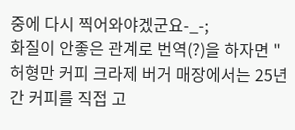중에 다시 찍어와야겠군요-_-;
화질이 안좋은 관계로 번역(?)을 하자면 " 허형만 커피 크라제 버거 매장에서는 25년간 커피를 직접 고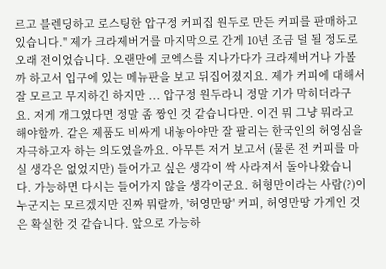르고 블렌딩하고 로스팅한 압구정 커피집 원두로 만든 커피를 판매하고 있습니다." 제가 크라제버거를 마지막으로 간게 10년 조금 덜 될 정도로 오래 전이었습니다. 오랜만에 코엑스를 지나가다가 크라제버거나 가볼까 하고서 입구에 있는 메뉴판을 보고 뒤집어졌지요. 제가 커피에 대해서 잘 모르고 무지하긴 하지만 ... 압구정 원두라니 정말 기가 막히더라구요. 저게 개그였다면 정말 좀 짱인 것 같습니다만. 이건 뭐 그냥 뭐라고 해야할까. 같은 제품도 비싸게 내놓아야만 잘 팔리는 한국인의 허영심을 자극하고자 하는 의도였을까요. 아무튼 저거 보고서 (물론 전 커피를 마실 생각은 없었지만) 들어가고 싶은 생각이 싹 사라져서 돌아나왔습니다. 가능하면 다시는 들어가지 않을 생각이군요. 허형만이라는 사람(?)이 누군지는 모르겠지만 진짜 뭐랄까, '허영만땅' 커피, 허영만땅 가게인 것은 확실한 것 같습니다. 앞으로 가능하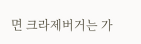면 크라제버거는 가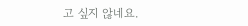고 싶지 않네요.